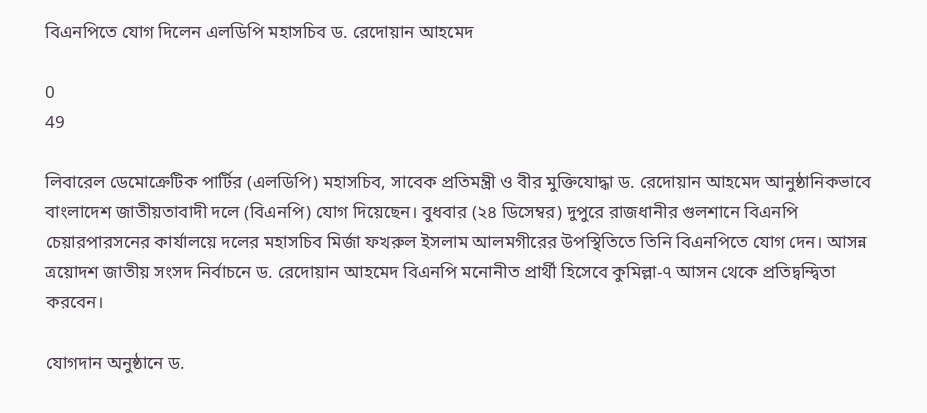বিএনপিতে যোগ দিলেন এলডিপি মহাসচিব ড. রেদোয়ান আহমেদ

0
49

লিবারেল ডেমোক্রেটিক পার্টির (এলডিপি) মহাসচিব, সাবেক প্রতিমন্ত্রী ও বীর মুক্তিযোদ্ধা ড. রেদোয়ান আহমেদ আনুষ্ঠানিকভাবে বাংলাদেশ জাতীয়তাবাদী দলে (বিএনপি) যোগ দিয়েছেন। বুধবার (২৪ ডিসেম্বর) দুপুরে রাজধানীর গুলশানে বিএনপি চেয়ারপারসনের কার্যালয়ে দলের মহাসচিব মির্জা ফখরুল ইসলাম আলমগীরের উপস্থিতিতে তিনি বিএনপিতে যোগ দেন। আসন্ন ত্রয়োদশ জাতীয় সংসদ নির্বাচনে ড. রেদোয়ান আহমেদ বিএনপি মনোনীত প্রার্থী হিসেবে কুমিল্লা-৭ আসন থেকে প্রতিদ্বন্দ্বিতা করবেন।

যোগদান অনুষ্ঠানে ড.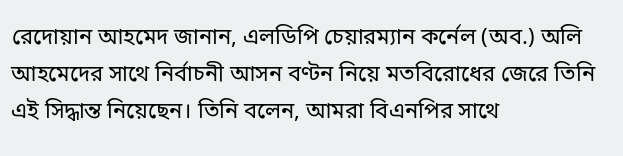রেদোয়ান আহমেদ জানান, এলডিপি চেয়ারম্যান কর্নেল (অব.) অলি আহমেদের সাথে নির্বাচনী আসন বণ্টন নিয়ে মতবিরোধের জেরে তিনি এই সিদ্ধান্ত নিয়েছেন। তিনি বলেন, আমরা বিএনপির সাথে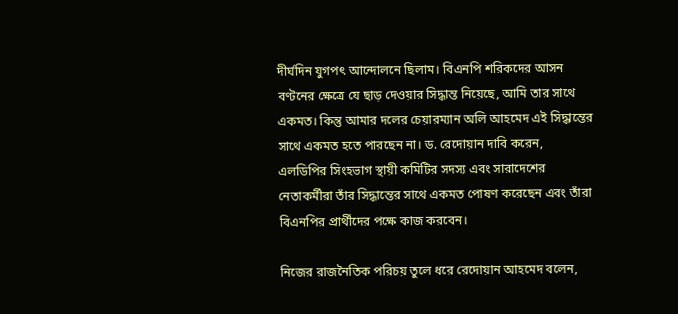দীর্ঘদিন যুগপৎ আন্দোলনে ছিলাম। বিএনপি শরিকদের আসন বণ্টনের ক্ষেত্রে যে ছাড় দেওয়ার সিদ্ধান্ত নিয়েছে, আমি তার সাথে একমত। কিন্তু আমার দলের চেয়ারম্যান অলি আহমেদ এই সিদ্ধান্তের সাথে একমত হতে পারছেন না। ড. রেদোয়ান দাবি করেন, এলডিপির সিংহভাগ স্থায়ী কমিটির সদস্য এবং সারাদেশের নেতাকর্মীরা তাঁর সিদ্ধান্তের সাথে একমত পোষণ করেছেন এবং তাঁরা বিএনপির প্রার্থীদের পক্ষে কাজ করবেন।

নিজের রাজনৈতিক পরিচয় তুলে ধরে রেদোয়ান আহমেদ বলেন,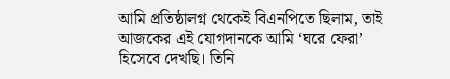আমি প্রতিষ্ঠালগ্ন থেকেই বিএনপিতে ছিলাম, তাই আজকের এই যোগদানকে আমি ‘ঘরে ফেরা’ হিসেবে দেখছি। তিনি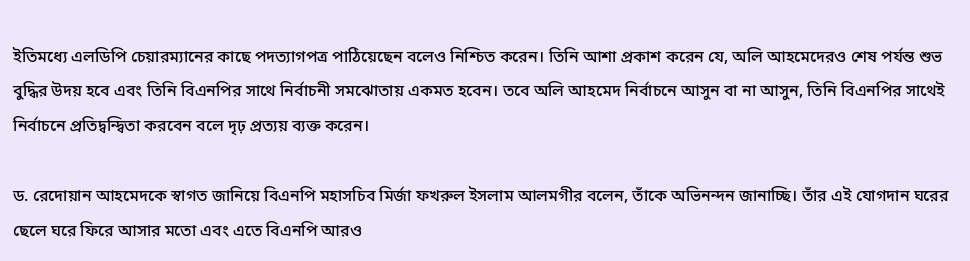ইতিমধ্যে এলডিপি চেয়ারম্যানের কাছে পদত্যাগপত্র পাঠিয়েছেন বলেও নিশ্চিত করেন। তিনি আশা প্রকাশ করেন যে, অলি আহমেদেরও শেষ পর্যন্ত শুভ বুদ্ধির উদয় হবে এবং তিনি বিএনপির সাথে নির্বাচনী সমঝোতায় একমত হবেন। তবে অলি আহমেদ নির্বাচনে আসুন বা না আসুন, তিনি বিএনপির সাথেই নির্বাচনে প্রতিদ্বন্দ্বিতা করবেন বলে দৃঢ় প্রত্যয় ব্যক্ত করেন।

ড. রেদোয়ান আহমেদকে স্বাগত জানিয়ে বিএনপি মহাসচিব মির্জা ফখরুল ইসলাম আলমগীর বলেন, তাঁকে অভিনন্দন জানাচ্ছি। তাঁর এই যোগদান ঘরের ছেলে ঘরে ফিরে আসার মতো এবং এতে বিএনপি আরও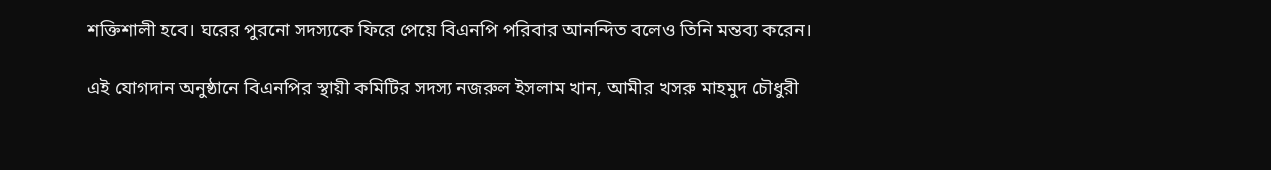শক্তিশালী হবে। ঘরের পুরনো সদস্যকে ফিরে পেয়ে বিএনপি পরিবার আনন্দিত বলেও তিনি মন্তব্য করেন।

এই যোগদান অনুষ্ঠানে বিএনপির স্থায়ী কমিটির সদস্য নজরুল ইসলাম খান, আমীর খসরু মাহমুদ চৌধুরী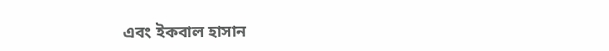এবং ইকবাল হাসান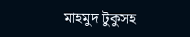মাহমুদ টুকুসহ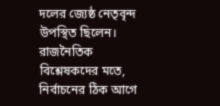দলের জ্যেষ্ঠ নেতৃবৃন্দ উপস্থিত ছিলেন। রাজনৈতিক বিশ্লেষকদের মতে, নির্বাচনের ঠিক আগে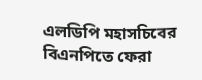এলডিপি মহাসচিবের বিএনপিতে ফেরা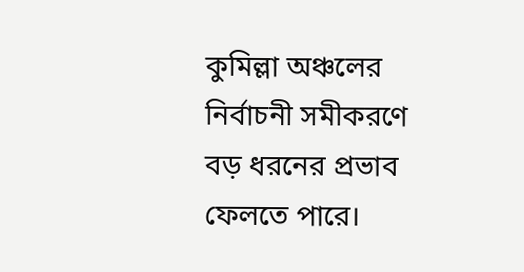কুমিল্লা অঞ্চলের নির্বাচনী সমীকরণে বড় ধরনের প্রভাব ফেলতে পারে।